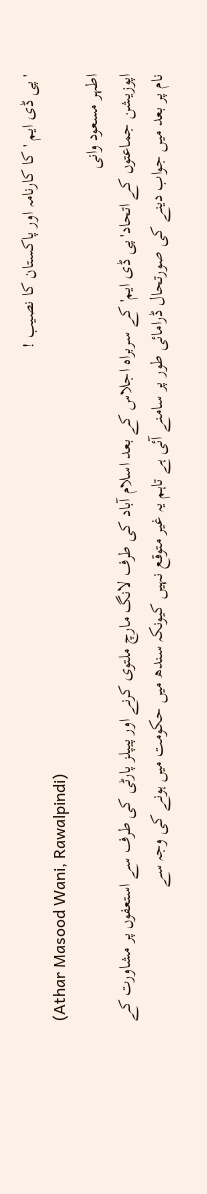' پی ڈی ایم ' کا کارنامہ اور پاکستان کا نصیب !
(Athar Masood Wani, Rawalpindi)
اطہر مسعود وانی
اپوزیشن جماعتوں کے اتحاد'پی ڈی ایم' کے سربراہ اجلاس کے بعد اسلام آباد کی طرف لانگ مارچ ملتوی کرنے اور پیپلز پارٹی کی طرف سے استعفوں پر مشاورت کے نام پر بعد میں جواب دینے کی صورتحال ڈرامائی طور پر سامنے آئی ہے تاہم یہ غیر متوقع نہیں کیونکہ سندھ میں حکومت میں ہونے کی وجہ سے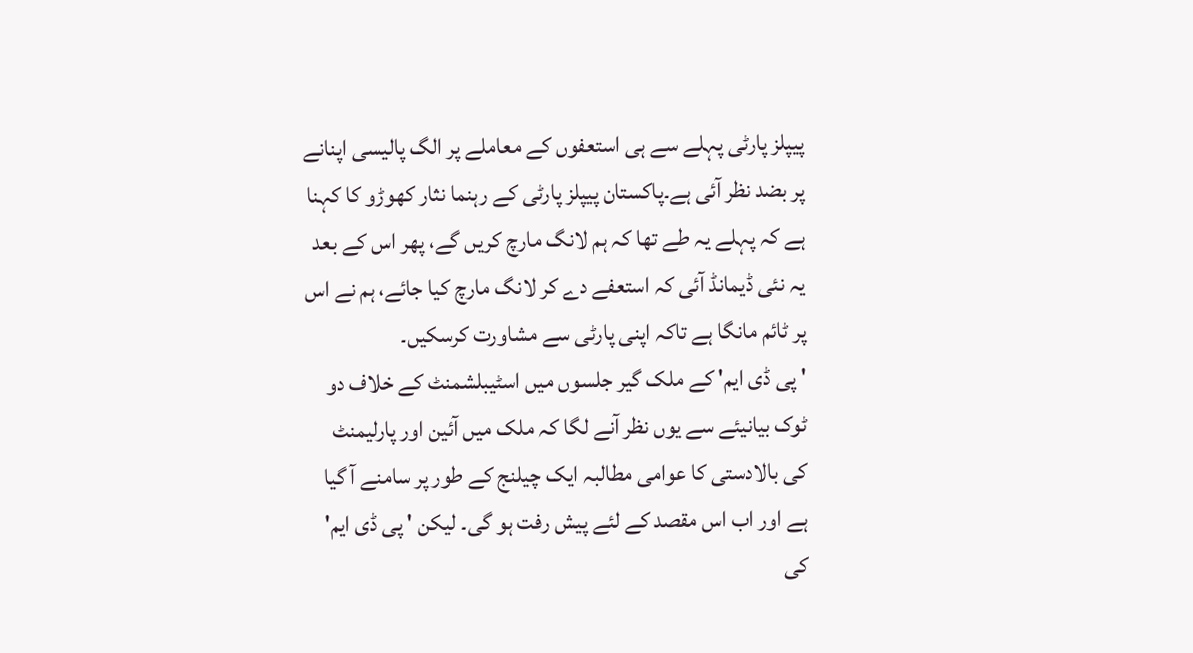پیپلز پارٹی پہلے سے ہی استعفوں کے معاملے پر الگ پالیسی اپنانے پر بضد نظر آئی ہے۔پاکستان پیپلز پارٹی کے رہنما نثار کھوڑو کا کہنا ہے کہ پہلے یہ طے تھا کہ ہم لانگ مارچ کریں گے، پھر اس کے بعد یہ نئی ڈیمانڈ آئی کہ استعفے دے کر لانگ مارچ کیا جائے، ہم نے اس پر ٹائم مانگا ہے تاکہ اپنی پارٹی سے مشاورت کرسکیں۔
' پی ڈی ایم' کے ملک گیر جلسوں میں اسٹیبلشمنٹ کے خلاف دو ٹوک بیانیئے سے یوں نظر آنے لگا کہ ملک میں آئین اور پارلیمنٹ کی بالادستی کا عوامی مطالبہ ایک چیلنج کے طور پر سامنے آ گیا ہے اور اب اس مقصد کے لئے پیش رفت ہو گی۔ لیکن ' پی ڈی ایم' کی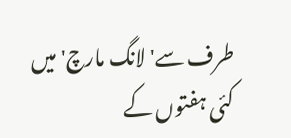طرف سے' لانگ مارچ' میں کئی ہفتوں کے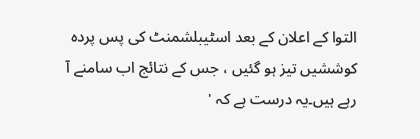التوا کے اعلان کے بعد اسٹیبلشمنٹ کی پس پردہ کوششیں تیز ہو گئیں ، جس کے نتائج اب سامنے آ رہے ہیں۔یہ درست ہے کہ '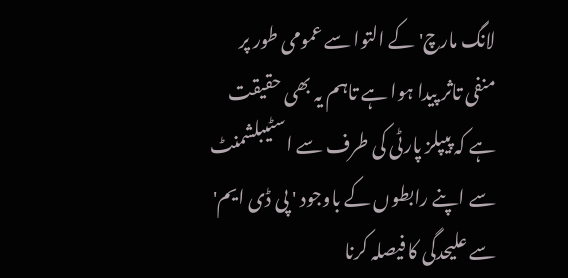لانگ مارچ' کے التوا سے عمومی طور پر منفی تاثر پیدا ہوا ہے تاہم یہ بھی حقیقت ہے کہ پیپلز پارٹی کی طرف سے اسٹیبلشمنٹ سے اپنے رابطوں کے باوجود ' پی ڈی ایم' سے علیحدگی کا فیصلہ کرنا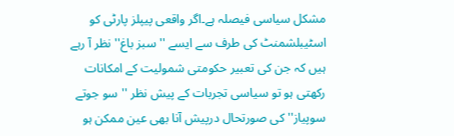مشکل سیاسی فیصلہ ہے۔اگر واقعی پیپلز پارٹی کو اسٹیبلشمنٹ کی طرف سے ایسے '' سبز باغ'' نظر آ رہے ہیں کہ جن کی تعبیر حکومتی شمولیت کے امکانات رکھتی ہو تو سیاسی تجربات کے پیش نظر '' سو جوتے سوپیاز'' کی صورتحال درپیش آنا بھی عین ممکن ہو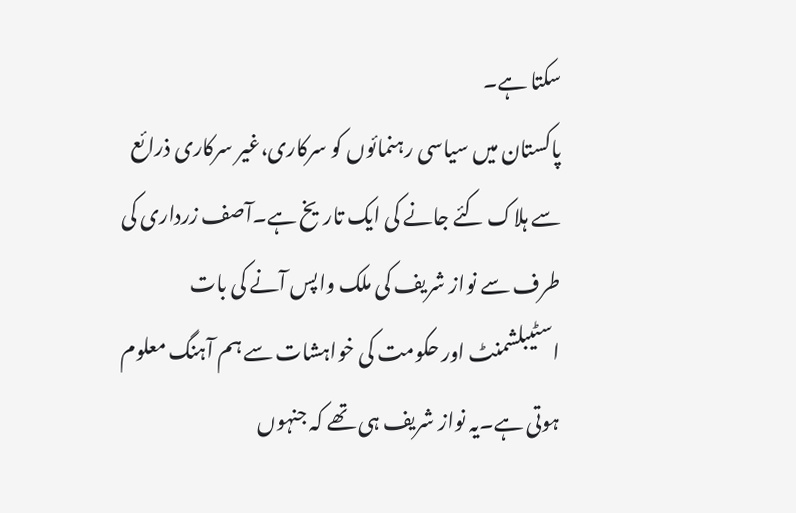سکتا ہے۔
پاکستان میں سیاسی رہنمائوں کو سرکاری،غیر سرکاری ذرائع سے ہلاک کئے جانے کی ایک تاریخ ہے۔آصف زرداری کی طرف سے نواز شریف کی ملک واپس آنے کی بات اسٹیبلشمنٹ اور حکومت کی خواہشات سے ہم آہنگ معلوم ہوتی ہے۔یہ نواز شریف ہی تھے کہ جنہوں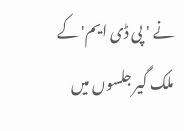نے ' پی ڈی ایم' کے ملک گیر جلسوں میں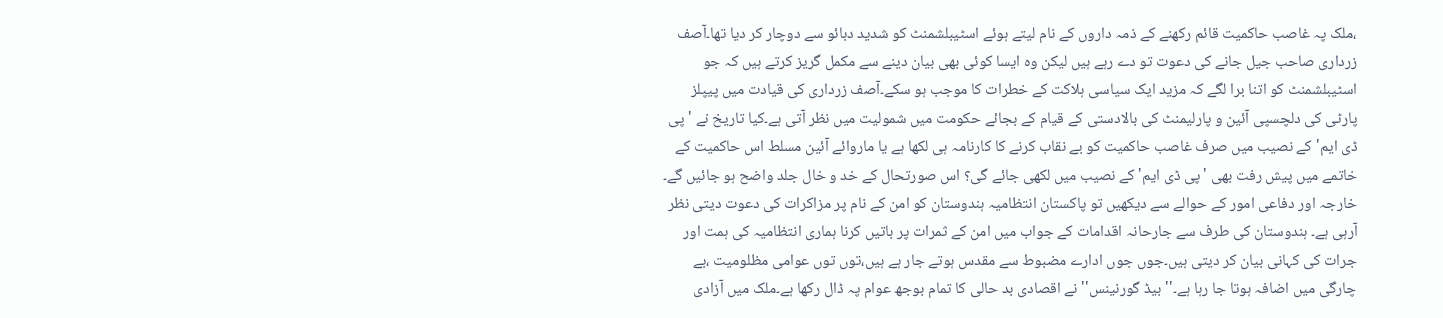،ملک پہ غاصب حاکمیت قائم رکھنے کے ذمہ داروں کے نام لیتے ہوئے اسٹیبلشمنٹ کو شدید دبائو سے دوچار کر دیا تھا۔آصف زرداری صاحب جیل جانے کی دعوت تو دے رہے ہیں لیکن وہ ایسا کوئی بھی بیان دینے سے مکمل گریز کرتے ہیں کہ جو اسٹیبلشمنٹ کو اتنا برا لگے کہ مزید ایک سیاسی ہلاکت کے خطرات کا موجب ہو سکے۔آصف زرداری کی قیادت میں پیپلز پارٹی کی دلچسپی آئین و پارلیمنٹ کی بالادستی کے قیام کے بجائے حکومت میں شمولیت میں نظر آتی ہے۔کیا تاریخ نے ' پی ڈی ایم' کے نصیب میں صرف غاصب حاکمیت کو بے نقاب کرنے کا کارنامہ ہی لکھا ہے یا ماروائے آئین مسلط اس حاکمیت کے خاتمے میں پیش رفت بھی 'پی ڈی ایم' کے نصیب میں لکھی جائے گی؟ اس صورتحال کے خد و خال جلد واضح ہو جائیں گے۔
خارجہ اور دفاعی امور کے حوالے سے دیکھیں تو پاکستان انتظامیہ ہندوستان کو امن کے نام پر مزاکرات کی دعوت دیتی نظر آرہی ہے۔ ہندوستان کی طرف سے جارحانہ اقدامات کے جواب میں امن کے ثمرات پر باتیں کرنا ہماری انتظامیہ کی ہمت اور جرات کی کہانی بیان کر دیتی ہیں۔جوں جوں ادارے مضبوط سے مقدس ہوتے جار ہے ہیں،توں توں عوامی مظلومیت ،بے چارگی میں اضافہ ہوتا جا رہا ہے۔'' بیڈ گورنینس''نے اقصادی بد حالی کا تمام بوجھ عوام پہ ڈال رکھا ہے۔ملک میں آزادی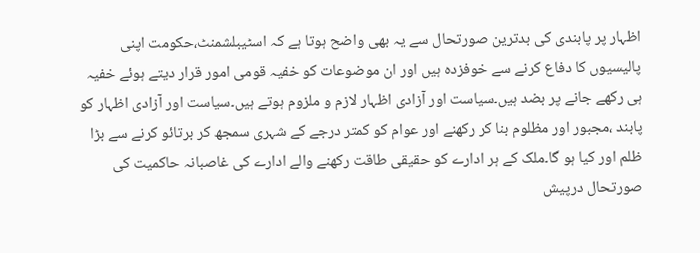اظہار پر پابندی کی بدترین صورتحال سے یہ بھی واضح ہوتا ہے کہ اسٹیبلشمنٹ،حکومت اپنی پالیسیوں کا دفاع کرنے سے خوفزدہ ہیں اور ان موضوعات کو خفیہ قومی امور قرار دیتے ہوئے خفیہ ہی رکھے جانے پر بضد ہیں۔سیاست اور آزادی اظہار لازم و ملزوم ہوتے ہیں۔سیاست اور آزادی اظہار کو پابند ،مجبور اور مظلوم بنا کر رکھنے اور عوام کو کمتر درجے کے شہری سمجھ کر برتائو کرنے سے بڑا ظلم اور کیا ہو گا۔ملک کے ہر ادارے کو حقیقی طاقت رکھنے والے ادارے کی غاصبانہ حاکمیت کی صورتحال درپیش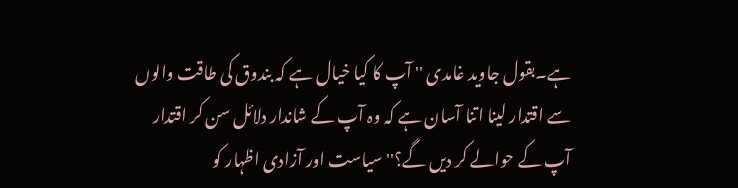ہے۔بقول جاوید غامدی '' آپ کا کیا خیال ہے کہ بندوق کی طاقت والوں سے اقتدار لینا اتنا آسان ہے کہ وہ آپ کے شاندار دلائل سن کر اقتدار آپ کے حوالے کر دیں گے؟'' سیاست اور آزادی اظہار کو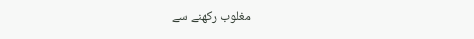مغلوب رکھنے سے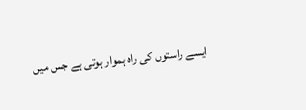ایسے راستوں کی راہ ہموار ہوتی ہے جس میں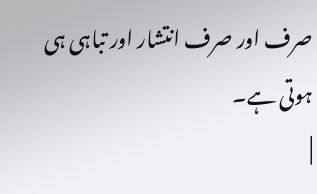صرف اور صرف انتشار اور تباہی ہی ہوتی ہے۔
|